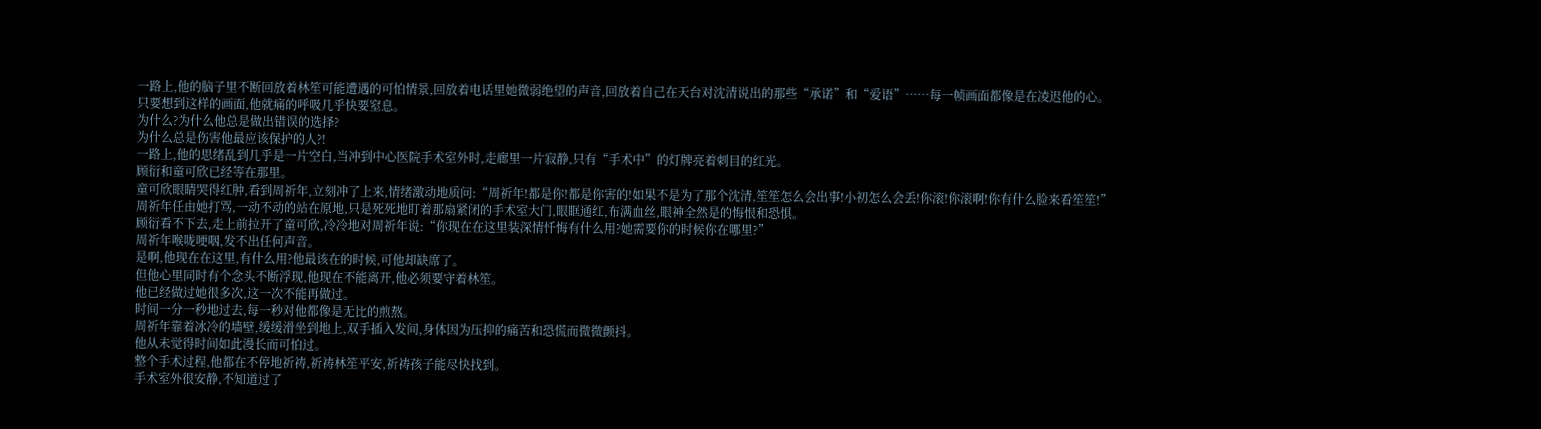一路上,他的脑子里不断回放着林笙可能遭遇的可怕情景,回放着电话里她微弱绝望的声音,回放着自己在天台对沈清说出的那些“承诺”和“爱语”……每一帧画面都像是在凌迟他的心。
只要想到这样的画面,他就痛的呼吸几乎快要窒息。
为什么?为什么他总是做出错误的选择?
为什么总是伤害他最应该保护的人?!
一路上,他的思绪乱到几乎是一片空白,当冲到中心医院手术室外时,走廊里一片寂静,只有“手术中”的灯牌亮着刺目的红光。
顾衍和童可欣已经等在那里。
童可欣眼睛哭得红肿,看到周祈年,立刻冲了上来,情绪激动地质问:“周祈年!都是你!都是你害的!如果不是为了那个沈清,笙笙怎么会出事!小初怎么会丢!你滚!你滚啊!你有什么脸来看笙笙!”
周祈年任由她打骂,一动不动的站在原地,只是死死地盯着那扇紧闭的手术室大门,眼眶通红,布满血丝,眼神全然是的悔恨和恐惧。
顾衍看不下去,走上前拉开了童可欣,冷冷地对周祈年说:“你现在在这里装深情忏悔有什么用?她需要你的时候你在哪里?”
周祈年喉咙哽咽,发不出任何声音。
是啊,他现在在这里,有什么用?他最该在的时候,可他却缺席了。
但他心里同时有个念头不断浮现,他现在不能离开,他必须要守着林笙。
他已经做过她很多次,这一次不能再做过。
时间一分一秒地过去,每一秒对他都像是无比的煎熬。
周祈年靠着冰冷的墙壁,缓缓滑坐到地上,双手插入发间,身体因为压抑的痛苦和恐慌而微微颤抖。
他从未觉得时间如此漫长而可怕过。
整个手术过程,他都在不停地祈祷,祈祷林笙平安,祈祷孩子能尽快找到。
手术室外很安静,不知道过了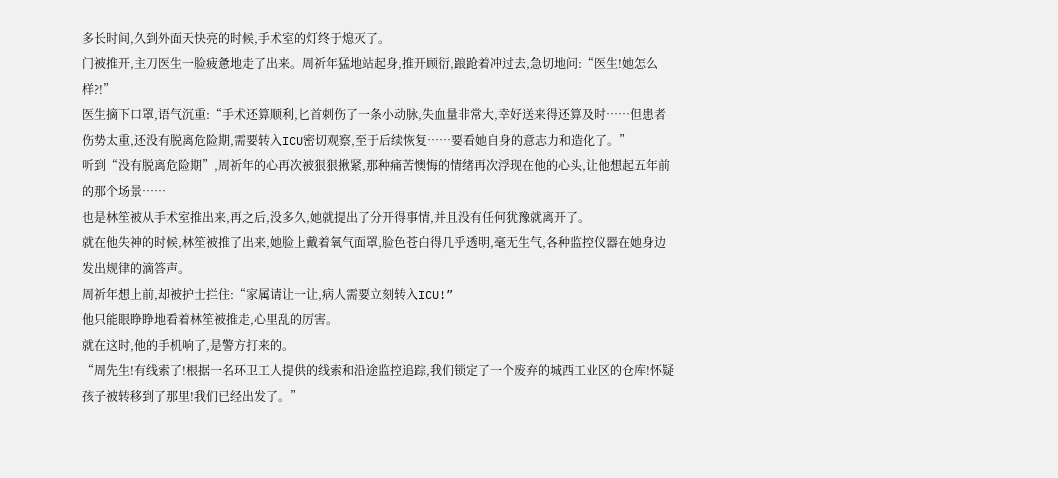多长时间,久到外面天快亮的时候,手术室的灯终于熄灭了。
门被推开,主刀医生一脸疲惫地走了出来。周祈年猛地站起身,推开顾衍,踉跄着冲过去,急切地问:“医生!她怎么样?!”
医生摘下口罩,语气沉重:“手术还算顺利,匕首刺伤了一条小动脉,失血量非常大,幸好送来得还算及时……但患者伤势太重,还没有脱离危险期,需要转入ICU密切观察,至于后续恢复……要看她自身的意志力和造化了。”
听到“没有脱离危险期”,周祈年的心再次被狠狠揪紧,那种痛苦懊悔的情绪再次浮现在他的心头,让他想起五年前的那个场景……
也是林笙被从手术室推出来,再之后,没多久,她就提出了分开得事情,并且没有任何犹豫就离开了。
就在他失神的时候,林笙被推了出来,她脸上戴着氧气面罩,脸色苍白得几乎透明,毫无生气,各种监控仪器在她身边发出规律的滴答声。
周祈年想上前,却被护士拦住:“家属请让一让,病人需要立刻转入ICU!”
他只能眼睁睁地看着林笙被推走,心里乱的厉害。
就在这时,他的手机响了,是警方打来的。
“周先生!有线索了!根据一名环卫工人提供的线索和沿途监控追踪,我们锁定了一个废弃的城西工业区的仓库!怀疑孩子被转移到了那里!我们已经出发了。”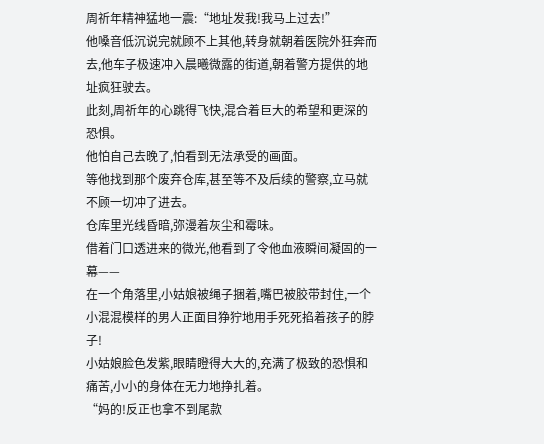周祈年精神猛地一震:“地址发我!我马上过去!”
他嗓音低沉说完就顾不上其他,转身就朝着医院外狂奔而去,他车子极速冲入晨曦微露的街道,朝着警方提供的地址疯狂驶去。
此刻,周祈年的心跳得飞快,混合着巨大的希望和更深的恐惧。
他怕自己去晚了,怕看到无法承受的画面。
等他找到那个废弃仓库,甚至等不及后续的警察,立马就不顾一切冲了进去。
仓库里光线昏暗,弥漫着灰尘和霉味。
借着门口透进来的微光,他看到了令他血液瞬间凝固的一幕——
在一个角落里,小姑娘被绳子捆着,嘴巴被胶带封住,一个小混混模样的男人正面目狰狞地用手死死掐着孩子的脖子!
小姑娘脸色发紫,眼睛瞪得大大的,充满了极致的恐惧和痛苦,小小的身体在无力地挣扎着。
“妈的!反正也拿不到尾款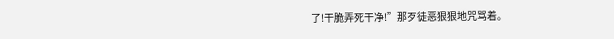了!干脆弄死干净!”那歹徒恶狠狠地咒骂着。